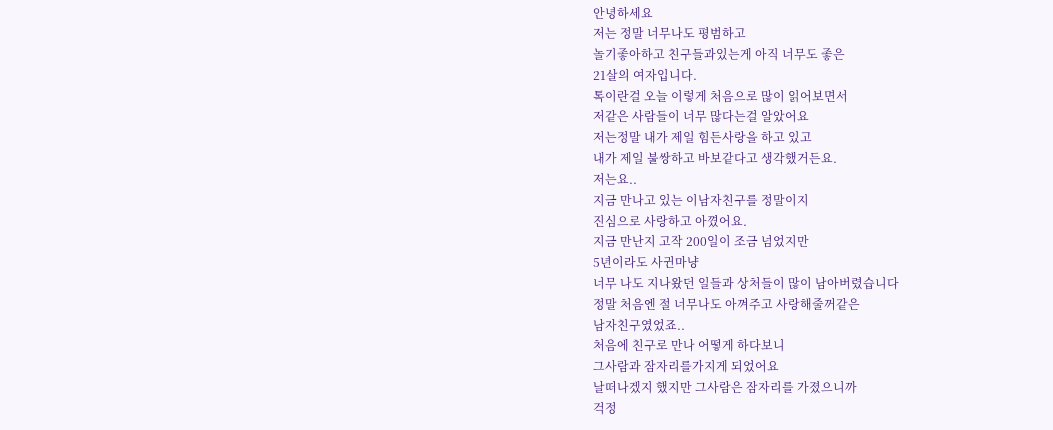안녕하세요
저는 정말 너무나도 평범하고
놀기좋아하고 친구들과있는게 아직 너무도 좋은
21살의 여자입니다.
톡이란걸 오늘 이렇게 처음으로 많이 읽어보면서
저같은 사람들이 너무 많다는걸 알았어요
저는정말 내가 제일 힘든사랑을 하고 있고
내가 제일 불쌍하고 바보같다고 생각했거든요.
저는요..
지금 만나고 있는 이남자친구를 정말이지
진심으로 사랑하고 아꼈어요.
지금 만난지 고작 200일이 조금 넘었지만
5년이라도 사귄마냥
너무 나도 지나왔던 일들과 상처들이 많이 남아버렸습니다
정말 처음엔 절 너무나도 아껴주고 사랑해줄꺼같은
남자친구였었죠..
처음에 친구로 만나 어떻게 하다보니
그사람과 잠자리를가지게 되었어요
날떠나겠지 했지만 그사람은 잠자리를 가졌으니까
걱정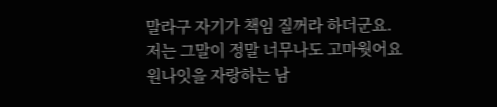말라구 자기가 책임 질꺼라 하더군요.
저는 그말이 정말 너무나도 고마웟어요
원나잇을 자랑하는 남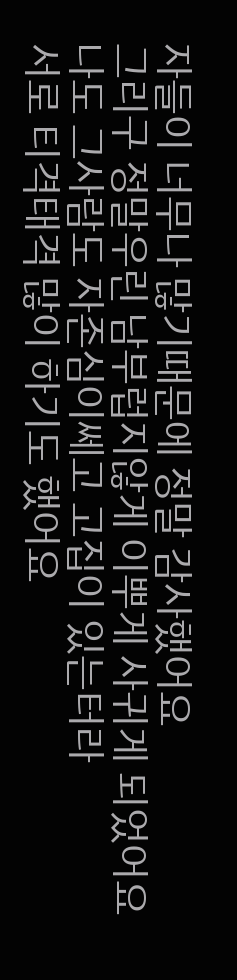자들이 너무나 많기때문에 정말 감사했어요
그리구 정말우린 남부럽지않게 이뿌게 사귀게 되었어요
나도 그사람도 자존심이쎄고 고집이 있는터라
서로 티격태격 많이 하기도 했어요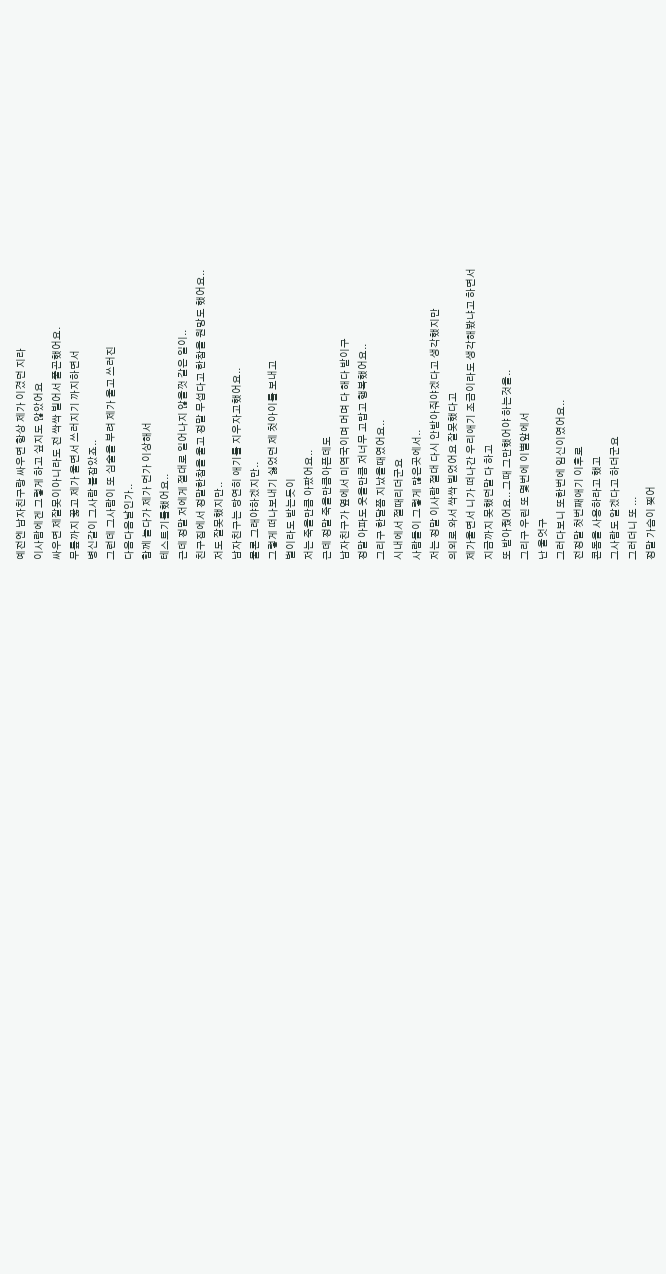예전엔 남자친구랑 싸우면 항상 제가 이겼던 지라
이사람에겐 그렇게 하고 싶지도 않았어요
싸우면 제잘못이아니라도 전 싹싹 빌어서 풀곤했어요.
무릎까지 꿇고 제가 울면서 쓰러지기 까지하면서
병신같이 그사람 붙잡았죠..
그런데 그사람이 또 심술을 부려 제가 울고 쓰러진
다음다음날인가..
함께 놀다가 제가 먼가 이상해서
테스트기를했어요..
근데 정말 저에게 절대로 일어나지 않을껏 같은 일이..
친구집에서 정말한참을 울고 정말 무섭다고 한참을 원망도 했어요..
저도 잘못했지만..
남자친구는 당연히 애기를 지우자고했어요..
물론 그래야하겠지만..
그렇게 떠나보내기 싫었던 제 첫아이를 보내고
벌이라도 받는듯이
저는 죽을만큼 아팠어요..
근데 정말 죽을만큼아픈데도
남자친구가 옆에서 미역국이며 머며 다 해다 받이구
정말 아파도 웃을만큼 저너무 고맙고 행복했어요..
그리구 한달쯤 지났을때였어요..
시내에서 절때리더군요
사람들이 그렇게 많은곳에서..
저는 정말 이사람 절대 다시 안받아줘야겠다고 생각했지만
의외로 와서 싹싹 빌었어요 잘못했다고
제가울면서 니가 떠나간 우리애기 조금이라도 생각해봤냐고 하면서
지금까지 못했던말 다 하고
또 받아줬어요.. 그때 그만했어야 하는것을..
그리구 우린 또 몇번에 이별앞에서
난 울엇구
그러다보니 또한번에 임신이였어요..
전정말 첫번째애기 이후로
콘돔을 사용하라고 했고
그사람도 알겠다고 하더군요
그러더니 또 ...
정말 가슴이 찢어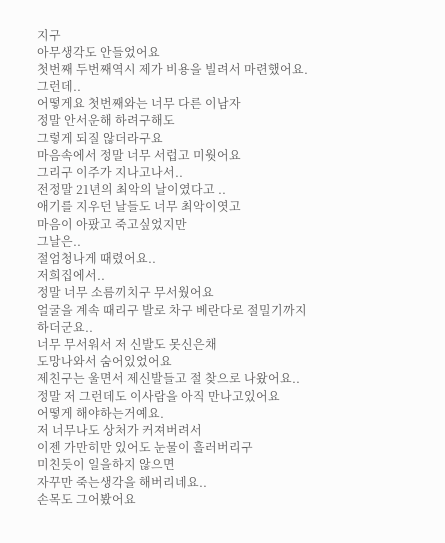지구
아무생각도 안들었어요
첫번째 두번째역시 제가 비용을 빌려서 마련했어요.
그런데..
어떻게요 첫번째와는 너무 다른 이남자
정말 안서운해 하려구해도
그렇게 되질 않더라구요
마음속에서 정말 너무 서럽고 미웟어요
그리구 이주가 지나고나서..
전정말 21년의 최악의 날이였다고 ..
애기를 지우던 날들도 너무 최악이엿고
마음이 아팠고 죽고싶었지만
그날은..
절엄청나게 때렸어요..
저희집에서..
정말 너무 소름끼치구 무서웠어요
얼굴을 계속 때리구 발로 차구 베란다로 절밀기까지 하더군요..
너무 무서워서 저 신발도 못신은채
도망나와서 숨어있었어요
제친구는 울면서 제신발들고 절 찾으로 나왔어요..
정말 저 그런데도 이사람을 아직 만나고있어요
어떻게 해야하는거예요.
저 너무나도 상처가 커져버려서
이젠 가만히만 있어도 눈물이 흘러버리구
미친듯이 일을하지 않으면
자꾸만 죽는생각을 해버리네요..
손목도 그어봤어요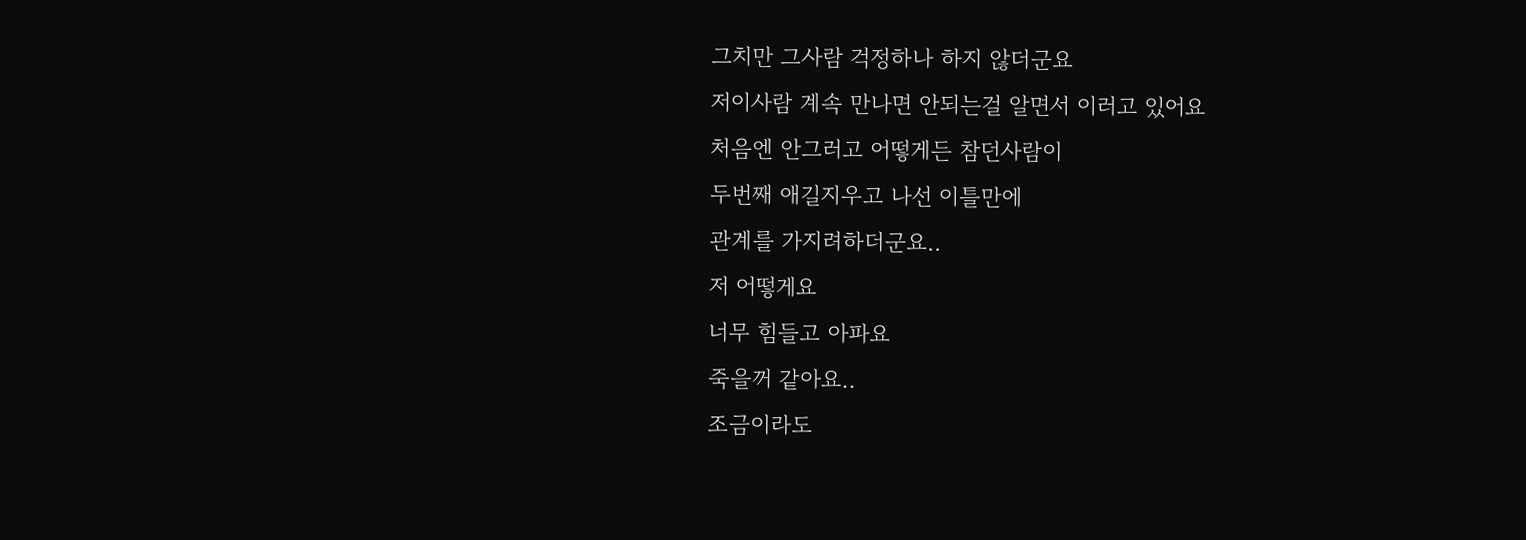그치만 그사람 걱정하나 하지 않더군요
저이사람 계속 만나면 안되는걸 알면서 이러고 있어요
처음엔 안그러고 어떻게든 참던사람이
두번째 애길지우고 나선 이틀만에
관계를 가지려하더군요..
저 어떻게요
너무 힘들고 아파요
죽을꺼 같아요..
조금이라도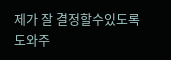제가 잘 결정할수있도록 도와주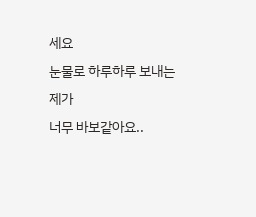세요
눈물로 하루하루 보내는제가
너무 바보같아요..